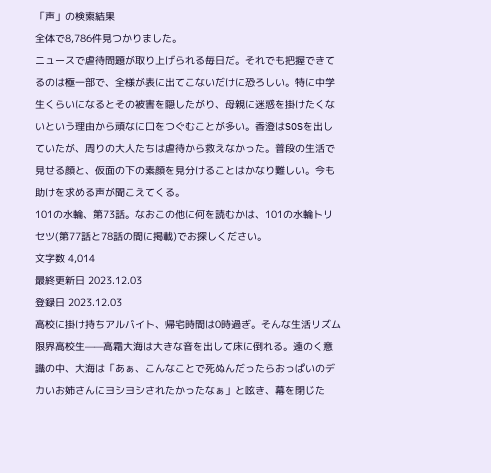「声」の検索結果
全体で8,786件見つかりました。
ニュースで虐待問題が取り上げられる毎日だ。それでも把握できてるのは極一部で、全様が表に出てこないだけに恐ろしい。特に中学生くらいになるとその被害を隠したがり、母親に迷惑を掛けたくないという理由から頑なに口をつぐむことが多い。香澄はSOSを出していたが、周りの大人たちは虐待から救えなかった。普段の生活で見せる顔と、仮面の下の素顔を見分けることはかなり難しい。今も助けを求める声が聞こえてくる。
101の水輪、第73話。なおこの他に何を読むかは、101の水輪トリセツ(第77話と78話の間に掲載)でお探しください。
文字数 4,014
最終更新日 2023.12.03
登録日 2023.12.03
高校に掛け持ちアルバイト、帰宅時間は0時過ぎ。そんな生活リズム限界高校生——高霜大海は大きな音を出して床に倒れる。遠のく意識の中、大海は「あぁ、こんなことで死ぬんだったらおっぱいのデカいお姉さんにヨシヨシされたかったなぁ」と呟き、幕を閉じた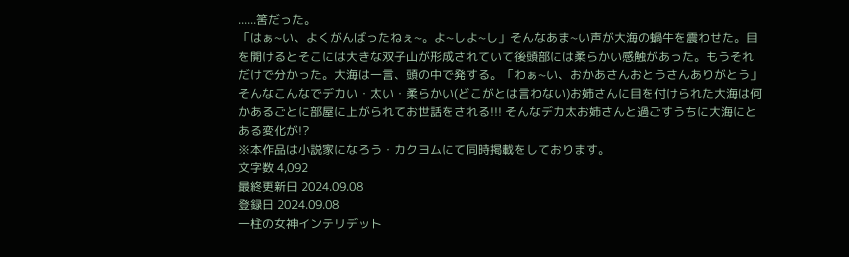......筈だった。
「はぁ~い、よくがんばったねぇ~。よ~しよ~し」そんなあま~い声が大海の蝸牛を震わせた。目を開けるとそこには大きな双子山が形成されていて後頭部には柔らかい感触があった。もうそれだけで分かった。大海は一言、頭の中で発する。「わぁ~い、おかあさんおとうさんありがとう」
そんなこんなでデカい・太い・柔らかい(どこがとは言わない)お姉さんに目を付けられた大海は何かあるごとに部屋に上がられてお世話をされる!!! そんなデカ太お姉さんと過ごすうちに大海にとある変化が!?
※本作品は小説家になろう・カクヨムにて同時掲載をしております。
文字数 4,092
最終更新日 2024.09.08
登録日 2024.09.08
一柱の女神インテリデット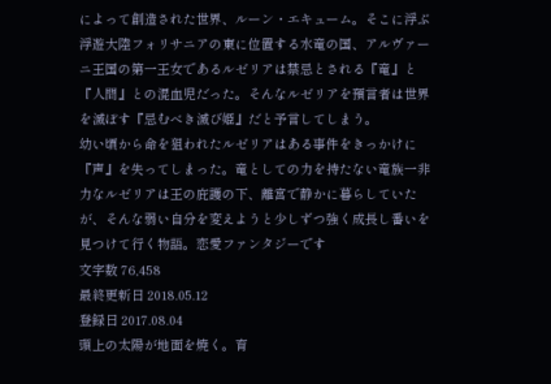によって創造された世界、ルーン・エキューム。そこに浮ぶ浮遊大陸フォリサニアの東に位置する水竜の国、アルヴァーニ王国の第一王女であるルゼリアは禁忌とされる『竜』と『人間』との混血児だった。そんなルゼリアを預言者は世界を滅ぼす『忌むべき滅び姫』だと予言してしまう。
幼い頃から命を狙われたルゼリアはある事件をきっかけに『声』を失ってしまった。竜としての力を持たない竜族一非力なルゼリアは王の庇護の下、離宮で静かに暮らしていたが、そんな弱い自分を変えようと少しずつ強く成長し番いを見つけて行く物語。恋愛ファンタジーです
文字数 76,458
最終更新日 2018.05.12
登録日 2017.08.04
頭上の太陽が地面を焼く。育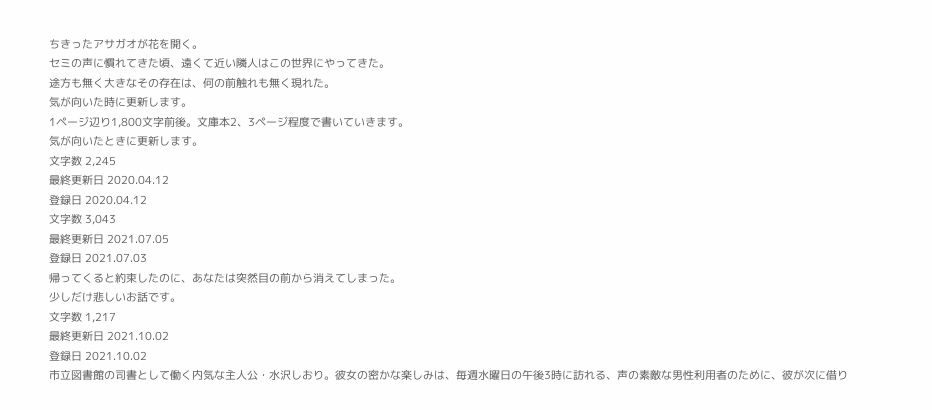ちきったアサガオが花を開く。
セミの声に慣れてきた頃、遠くて近い隣人はこの世界にやってきた。
途方も無く大きなその存在は、何の前触れも無く現れた。
気が向いた時に更新します。
1ページ辺り1,800文字前後。文庫本2、3ページ程度で書いていきます。
気が向いたときに更新します。
文字数 2,245
最終更新日 2020.04.12
登録日 2020.04.12
文字数 3,043
最終更新日 2021.07.05
登録日 2021.07.03
帰ってくると約束したのに、あなたは突然目の前から消えてしまった。
少しだけ悲しいお話です。
文字数 1,217
最終更新日 2021.10.02
登録日 2021.10.02
市立図書館の司書として働く内気な主人公・水沢しおり。彼女の密かな楽しみは、毎週水曜日の午後3時に訪れる、声の素敵な男性利用者のために、彼が次に借り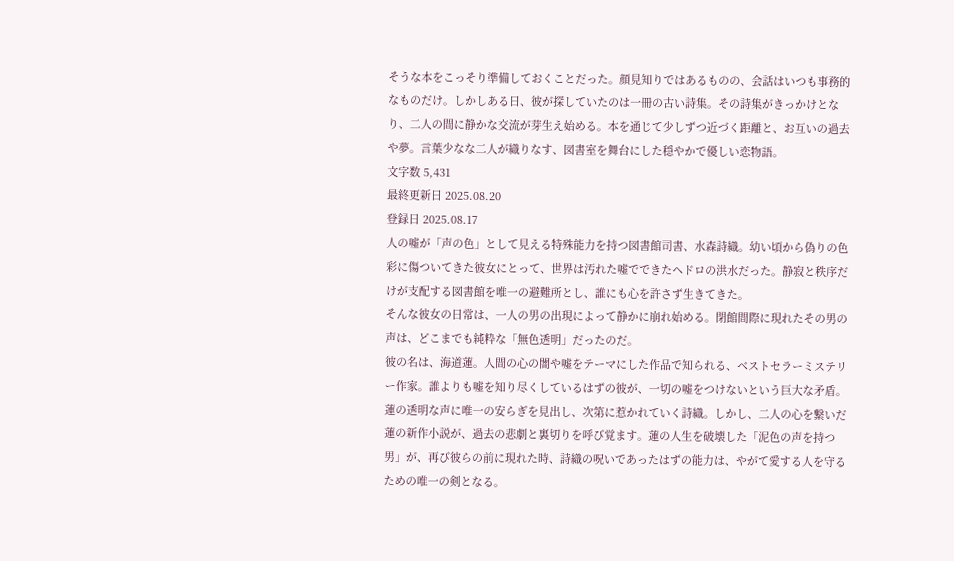そうな本をこっそり準備しておくことだった。顔見知りではあるものの、会話はいつも事務的なものだけ。しかしある日、彼が探していたのは一冊の古い詩集。その詩集がきっかけとなり、二人の間に静かな交流が芽生え始める。本を通じて少しずつ近づく距離と、お互いの過去や夢。言葉少なな二人が織りなす、図書室を舞台にした穏やかで優しい恋物語。
文字数 5,431
最終更新日 2025.08.20
登録日 2025.08.17
人の嘘が「声の色」として見える特殊能力を持つ図書館司書、水森詩織。幼い頃から偽りの色彩に傷ついてきた彼女にとって、世界は汚れた嘘でできたヘドロの洪水だった。静寂と秩序だけが支配する図書館を唯一の避難所とし、誰にも心を許さず生きてきた。
そんな彼女の日常は、一人の男の出現によって静かに崩れ始める。閉館間際に現れたその男の声は、どこまでも純粋な「無色透明」だったのだ。
彼の名は、海道蓮。人間の心の闇や嘘をテーマにした作品で知られる、ベストセラーミステリー作家。誰よりも嘘を知り尽くしているはずの彼が、一切の嘘をつけないという巨大な矛盾。
蓮の透明な声に唯一の安らぎを見出し、次第に惹かれていく詩織。しかし、二人の心を繋いだ蓮の新作小説が、過去の悲劇と裏切りを呼び覚ます。蓮の人生を破壊した「泥色の声を持つ男」が、再び彼らの前に現れた時、詩織の呪いであったはずの能力は、やがて愛する人を守るための唯一の剣となる。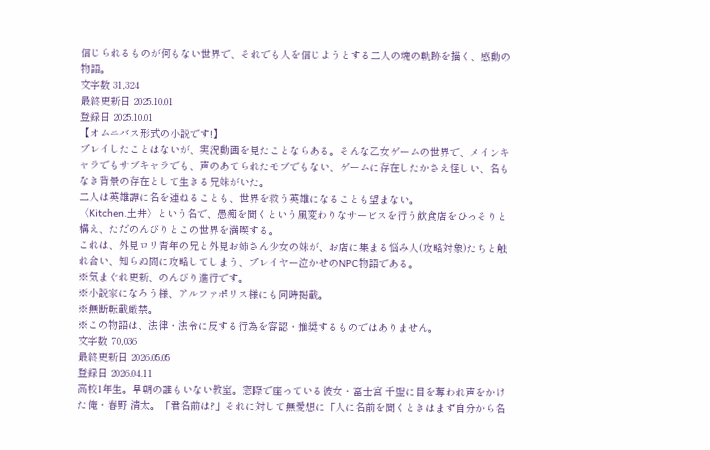信じられるものが何もない世界で、それでも人を信じようとする二人の魂の軌跡を描く、感動の物語。
文字数 31,324
最終更新日 2025.10.01
登録日 2025.10.01
【オムニバス形式の小説です!】
プレイしたことはないが、実況動画を見たことならある。そんな乙女ゲームの世界で、メインキャラでもサブキャラでも、声のあてられたモブでもない、ゲームに存在したかさえ怪しい、名もなき背景の存在として生きる兄妹がいた。
二人は英雄譚に名を連ねることも、世界を救う英雄になることも望まない。
〈Kitchen.土井〉という名で、愚痴を聞くという風変わりなサービスを行う飲食店をひっそりと構え、ただのんびりとこの世界を満喫する。
これは、外見ロリ青年の兄と外見お姉さん少女の妹が、お店に集まる悩み人(攻略対象)たちと触れ合い、知らぬ間に攻略してしまう、プレイヤー泣かせのNPC物語である。
※気まぐれ更新、のんびり進行です。
※小説家になろう様、アルファポリス様にも同時掲載。
※無断転載厳禁。
※この物語は、法律・法令に反する行為を容認・推奨するものではありません。
文字数 70,036
最終更新日 2026.05.05
登録日 2026.04.11
高校1年生。早朝の誰もいない教室。窓際で座っている彼女・富士宮 千聖に目を奪われ声をかけた俺・春野 清太。「君名前は?」それに対して無愛想に「人に名前を聞くときはまず自分から名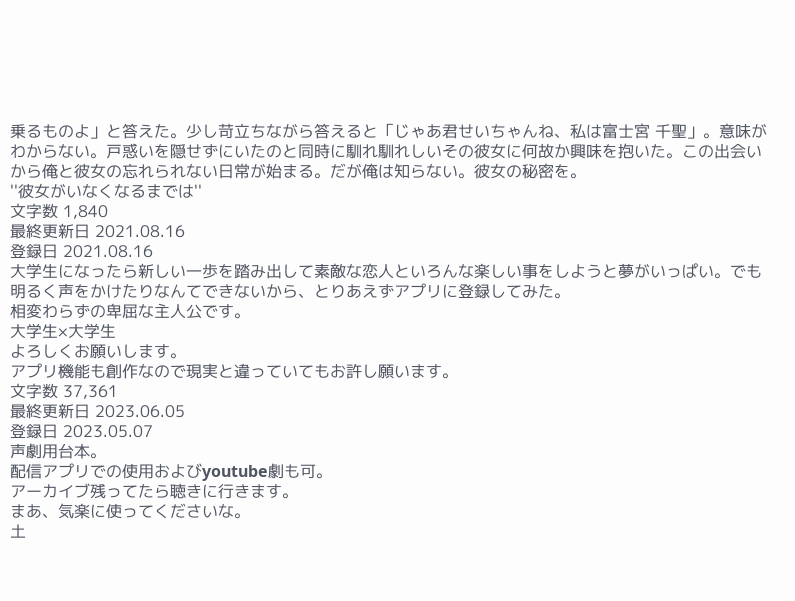乗るものよ」と答えた。少し苛立ちながら答えると「じゃあ君せいちゃんね、私は富士宮 千聖」。意味がわからない。戸惑いを隠せずにいたのと同時に馴れ馴れしいその彼女に何故か興味を抱いた。この出会いから俺と彼女の忘れられない日常が始まる。だが俺は知らない。彼女の秘密を。
''彼女がいなくなるまでは''
文字数 1,840
最終更新日 2021.08.16
登録日 2021.08.16
大学生になったら新しい一歩を踏み出して素敵な恋人といろんな楽しい事をしようと夢がいっぱい。でも明るく声をかけたりなんてできないから、とりあえずアプリに登録してみた。
相変わらずの卑屈な主人公です。
大学生×大学生
よろしくお願いします。
アプリ機能も創作なので現実と違っていてもお許し願います。
文字数 37,361
最終更新日 2023.06.05
登録日 2023.05.07
声劇用台本。
配信アプリでの使用およびyoutube劇も可。
アーカイブ残ってたら聴きに行きます。
まあ、気楽に使ってくださいな。
土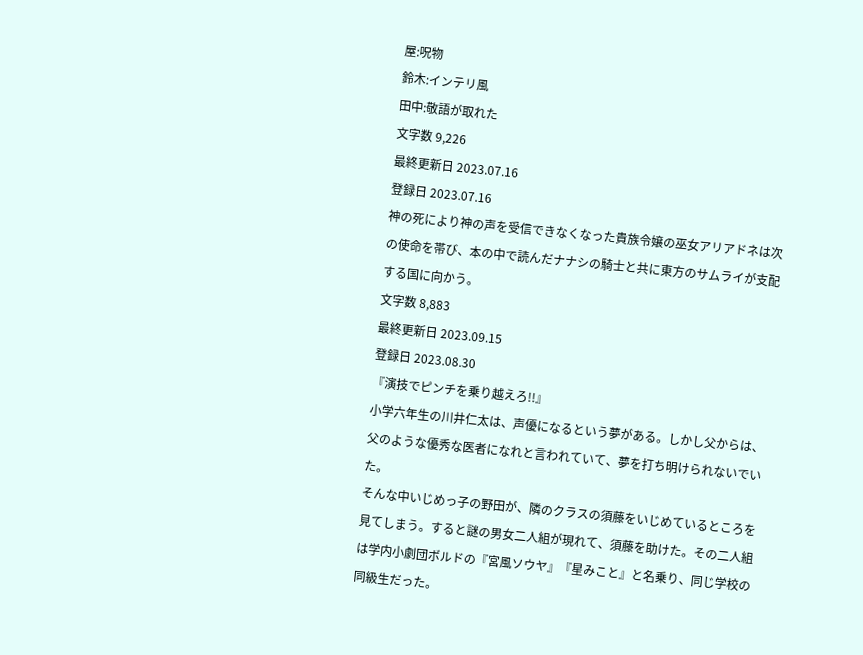屋:呪物
鈴木:インテリ風
田中:敬語が取れた
文字数 9,226
最終更新日 2023.07.16
登録日 2023.07.16
神の死により神の声を受信できなくなった貴族令嬢の巫女アリアドネは次の使命を帯び、本の中で読んだナナシの騎士と共に東方のサムライが支配する国に向かう。
文字数 8,883
最終更新日 2023.09.15
登録日 2023.08.30
『演技でピンチを乗り越えろ!!』
小学六年生の川井仁太は、声優になるという夢がある。しかし父からは、父のような優秀な医者になれと言われていて、夢を打ち明けられないでいた。
そんな中いじめっ子の野田が、隣のクラスの須藤をいじめているところを見てしまう。すると謎の男女二人組が現れて、須藤を助けた。その二人組は学内小劇団ボルドの『宮風ソウヤ』『星みこと』と名乗り、同じ学校の同級生だった。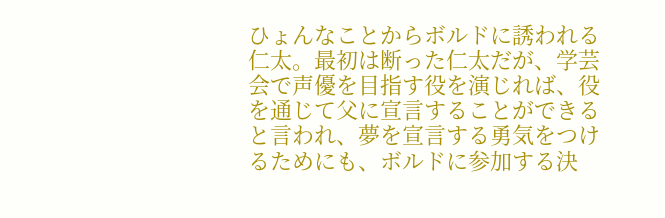ひょんなことからボルドに誘われる仁太。最初は断った仁太だが、学芸会で声優を目指す役を演じれば、役を通じて父に宣言することができると言われ、夢を宣言する勇気をつけるためにも、ボルドに参加する決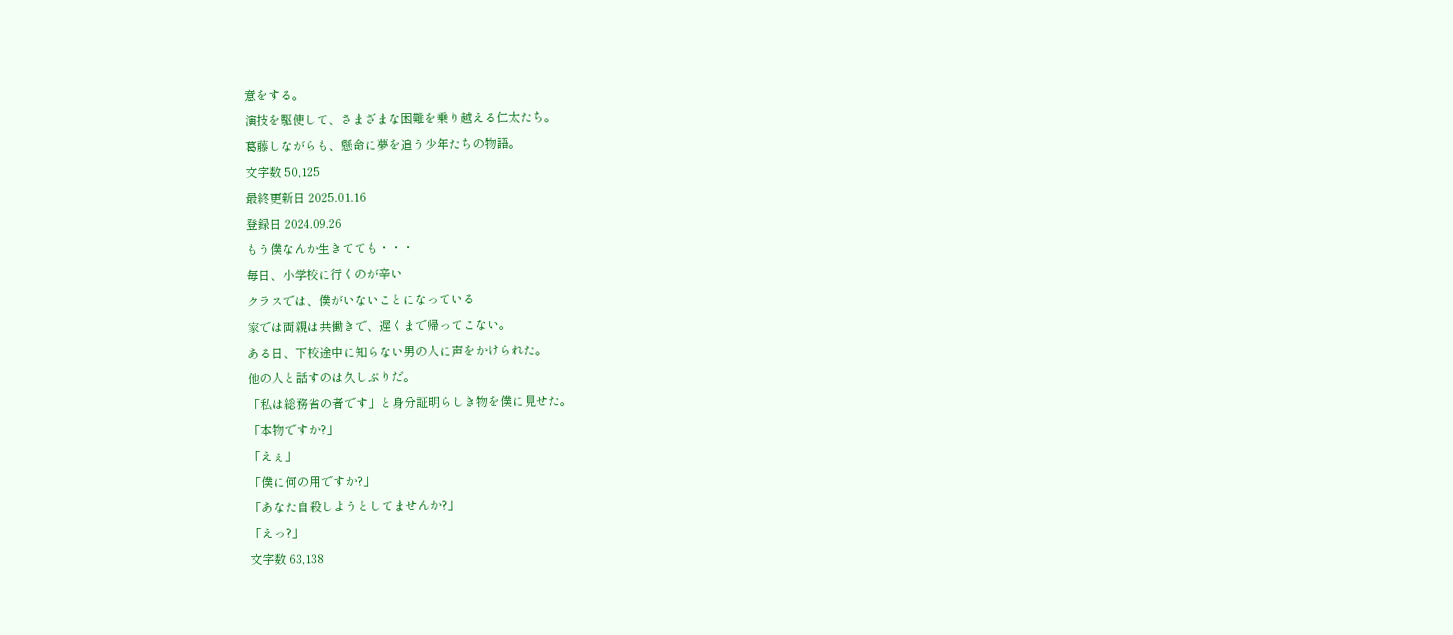意をする。
演技を駆使して、さまざまな困難を乗り越える仁太たち。
葛藤しながらも、懸命に夢を追う少年たちの物語。
文字数 50,125
最終更新日 2025.01.16
登録日 2024.09.26
もう僕なんか生きてても・・・
毎日、小学校に行くのが辛い
クラスでは、僕がいないことになっている
家では両親は共働きで、遅くまで帰ってこない。
ある日、下校途中に知らない男の人に声をかけられた。
他の人と話すのは久しぶりだ。
「私は総務省の者です」と身分証明らしき物を僕に見せた。
「本物ですか?」
「えぇ」
「僕に何の用ですか?」
「あなた自殺しようとしてませんか?」
「えっ?」
文字数 63,138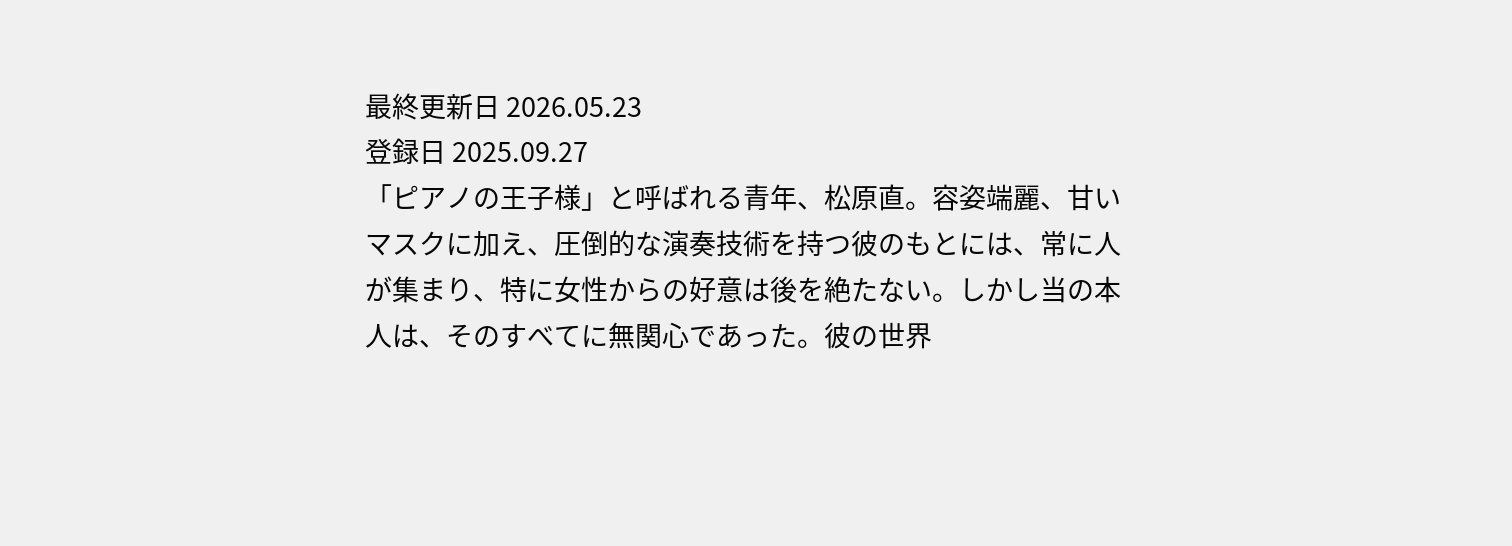最終更新日 2026.05.23
登録日 2025.09.27
「ピアノの王子様」と呼ばれる青年、松原直。容姿端麗、甘いマスクに加え、圧倒的な演奏技術を持つ彼のもとには、常に人が集まり、特に女性からの好意は後を絶たない。しかし当の本人は、そのすべてに無関心であった。彼の世界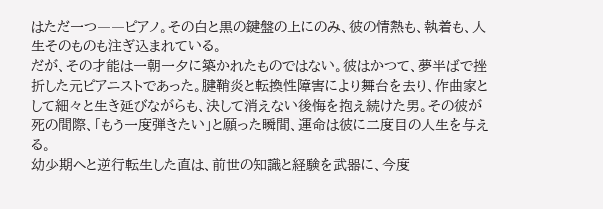はただ一つ――ピアノ。その白と黒の鍵盤の上にのみ、彼の情熱も、執着も、人生そのものも注ぎ込まれている。
だが、その才能は一朝一夕に築かれたものではない。彼はかつて、夢半ばで挫折した元ピアニストであった。腱鞘炎と転換性障害により舞台を去り、作曲家として細々と生き延びながらも、決して消えない後悔を抱え続けた男。その彼が死の間際、「もう一度弾きたい」と願った瞬間、運命は彼に二度目の人生を与える。
幼少期へと逆行転生した直は、前世の知識と経験を武器に、今度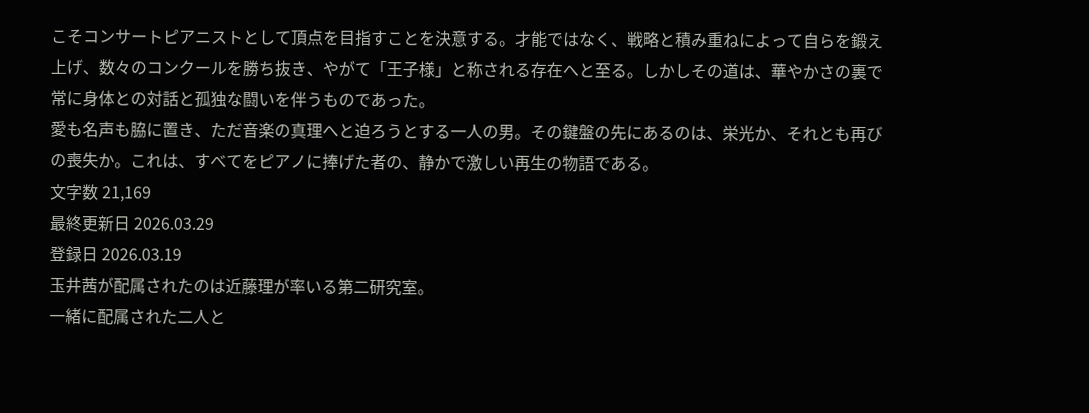こそコンサートピアニストとして頂点を目指すことを決意する。才能ではなく、戦略と積み重ねによって自らを鍛え上げ、数々のコンクールを勝ち抜き、やがて「王子様」と称される存在へと至る。しかしその道は、華やかさの裏で常に身体との対話と孤独な闘いを伴うものであった。
愛も名声も脇に置き、ただ音楽の真理へと迫ろうとする一人の男。その鍵盤の先にあるのは、栄光か、それとも再びの喪失か。これは、すべてをピアノに捧げた者の、静かで激しい再生の物語である。
文字数 21,169
最終更新日 2026.03.29
登録日 2026.03.19
玉井茜が配属されたのは近藤理が率いる第二研究室。
一緒に配属された二人と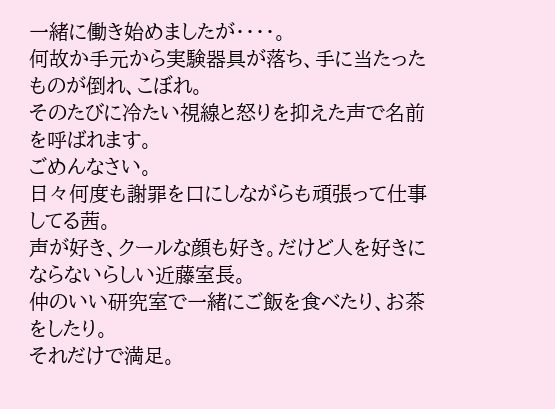一緒に働き始めましたが・・・・。
何故か手元から実験器具が落ち、手に当たったものが倒れ、こぼれ。
そのたびに冷たい視線と怒りを抑えた声で名前を呼ばれます。
ごめんなさい。
日々何度も謝罪を口にしながらも頑張って仕事してる茜。
声が好き、クールな顔も好き。だけど人を好きにならないらしい近藤室長。
仲のいい研究室で一緒にご飯を食べたり、お茶をしたり。
それだけで満足。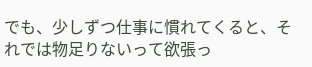でも、少しずつ仕事に慣れてくると、それでは物足りないって欲張っ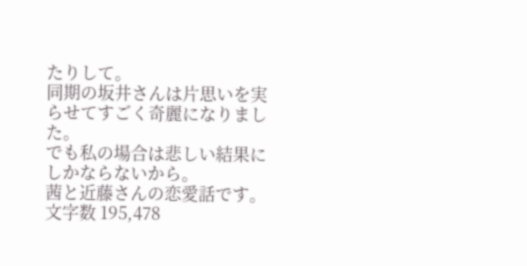たりして。
同期の坂井さんは片思いを実らせてすごく奇麗になりました。
でも私の場合は悲しい結果にしかならないから。
茜と近藤さんの恋愛話です。
文字数 195,478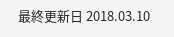最終更新日 2018.03.10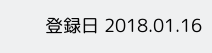登録日 2018.01.16